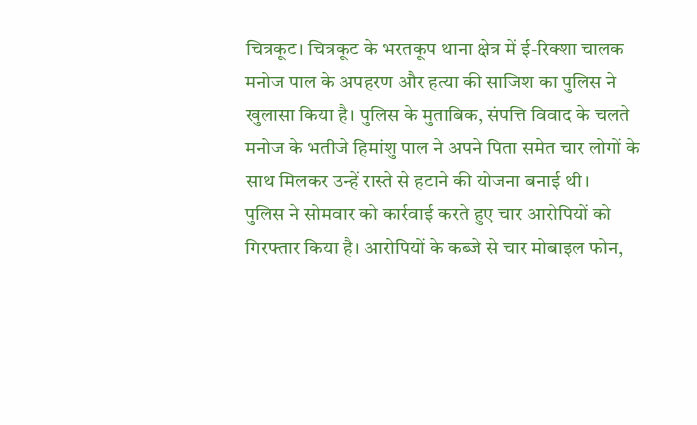चित्रकूट। चित्रकूट के भरतकूप थाना क्षेत्र में ई-रिक्शा चालक मनोज पाल के अपहरण और हत्या की साजिश का पुलिस ने खुलासा किया है। पुलिस के मुताबिक, संपत्ति विवाद के चलते मनोज के भतीजे हिमांशु पाल ने अपने पिता समेत चार लोगों के साथ मिलकर उन्हें रास्ते से हटाने की योजना बनाई थी।
पुलिस ने सोमवार को कार्रवाई करते हुए चार आरोपियों को गिरफ्तार किया है। आरोपियों के कब्जे से चार मोबाइल फोन,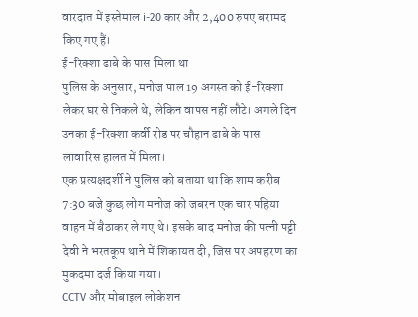वारदात में इस्तेमाल i-20 कार और 2,400 रुपए बरामद किए गए हैं।
ई-रिक्शा ढाबे के पास मिला था
पुलिस के अनुसार, मनोज पाल 19 अगस्त को ई-रिक्शा लेकर घर से निकले थे, लेकिन वापस नहीं लौटे। अगले दिन उनका ई-रिक्शा कर्वी रोड पर चौहान ढाबे के पास लावारिस हालत में मिला।
एक प्रत्यक्षदर्शी ने पुलिस को बताया था कि शाम करीब 7:30 बजे कुछ लोग मनोज को जबरन एक चार पहिया वाहन में बैठाकर ले गए थे। इसके बाद मनोज की पत्नी पट्टी देवी ने भरतकूप थाने में शिकायत दी, जिस पर अपहरण का मुकदमा दर्ज किया गया।
CCTV और मोबाइल लोकेशन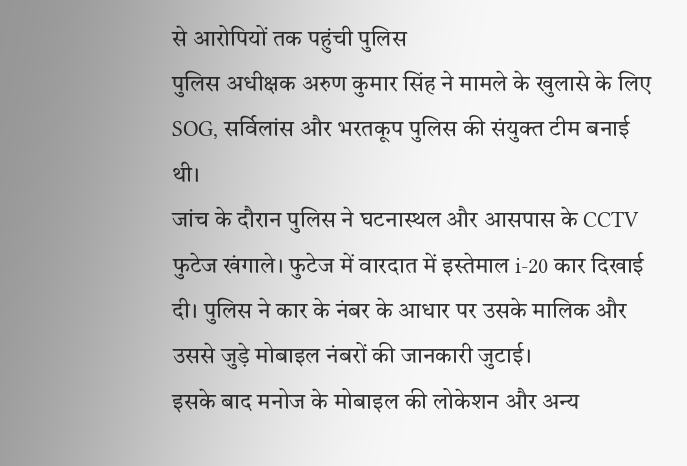से आरोपियों तक पहुंची पुलिस
पुलिस अधीक्षक अरुण कुमार सिंह ने मामले के खुलासे के लिए SOG, सर्विलांस और भरतकूप पुलिस की संयुक्त टीम बनाई थी।
जांच के दौरान पुलिस ने घटनास्थल और आसपास के CCTV फुटेज खंगाले। फुटेज में वारदात में इस्तेमाल i-20 कार दिखाई दी। पुलिस ने कार के नंबर के आधार पर उसके मालिक और उससे जुड़े मोबाइल नंबरों की जानकारी जुटाई।
इसके बाद मनोज के मोबाइल की लोकेशन और अन्य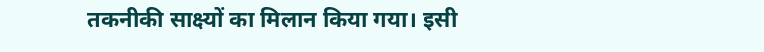तकनीकी साक्ष्यों का मिलान किया गया। इसी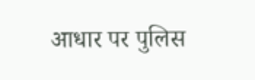आधार पर पुलिस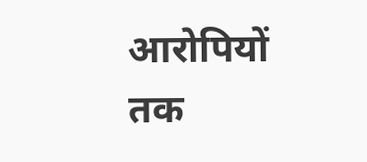आरोपियों तक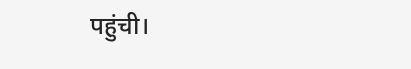पहुंची।